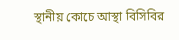স্থানীয় কোচে আস্থা বিসিবির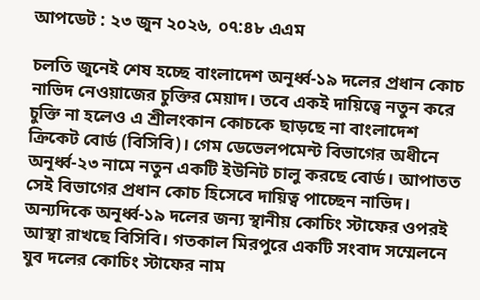আপডেট : ২৩ জুন ২০২৬, ০৭:৪৮ এএম

চলতি জুনেই শেষ হচ্ছে বাংলাদেশ অনূর্ধ্ব-১৯ দলের প্রধান কোচ নাভিদ নেওয়াজের চুক্তির মেয়াদ। তবে একই দায়িত্বে নতুন করে চুক্তি না হলেও এ শ্রীলংকান কোচকে ছাড়ছে না বাংলাদেশ ক্রিকেট বোর্ড (বিসিবি)। গেম ডেভেলপমেন্ট বিভাগের অধীনে অনূর্ধ্ব-২৩ নামে নতুন একটি ইউনিট চালু করছে বোর্ড। আপাতত সেই বিভাগের প্রধান কোচ হিসেবে দায়িত্ব পাচ্ছেন নাভিদ। অন্যদিকে অনূর্ধ্ব-১৯ দলের জন্য স্থানীয় কোচিং স্টাফের ওপরই আস্থা রাখছে বিসিবি। গতকাল মিরপুরে একটি সংবাদ সম্মেলনে যুব দলের কোচিং স্টাফের নাম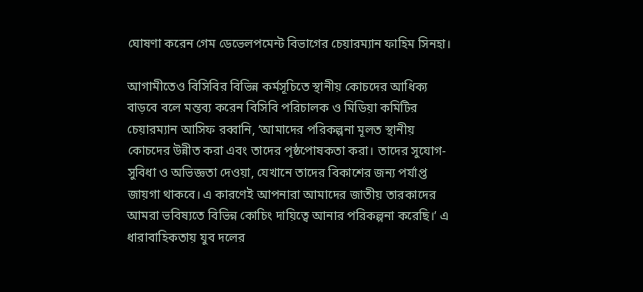ঘোষণা করেন গেম ডেভেলপমেন্ট বিভাগের চেয়ারম্যান ফাহিম সিনহা।

আগামীতেও বিসিবির বিভিন্ন কর্মসূচিতে স্থানীয় কোচদের আধিক্য বাড়বে বলে মন্তব্য করেন বিসিবি পরিচালক ও মিডিয়া কমিটির চেয়ারম্যান আসিফ রব্বানি, ‘আমাদের পরিকল্পনা মূলত স্থানীয় কোচদের উন্নীত করা এবং তাদের পৃষ্ঠপোষকতা করা। তাদের সুযোগ-সুবিধা ও অভিজ্ঞতা দেওয়া, যেখানে তাদের বিকাশের জন্য পর্যাপ্ত জায়গা থাকবে। এ কারণেই আপনারা আমাদের জাতীয় তারকাদের আমরা ভবিষ্যতে বিভিন্ন কোচিং দায়িত্বে আনার পরিকল্পনা করেছি।’ এ ধারাবাহিকতায় যুব দলের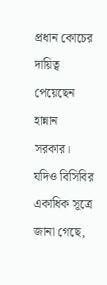প্রধান কোচের দায়িত্ব পেয়েছেন হান্নান সরকার। যদিও বিসিবির একাধিক সূত্রে জানা গেছে,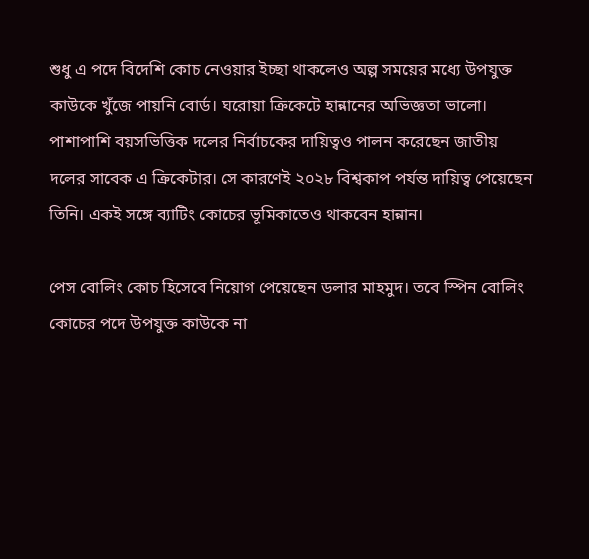শুধু এ পদে বিদেশি কোচ নেওয়ার ইচ্ছা থাকলেও অল্প সময়ের মধ্যে উপযুক্ত কাউকে খুঁজে পায়নি বোর্ড। ঘরোয়া ক্রিকেটে হান্নানের অভিজ্ঞতা ভালো। পাশাপাশি বয়সভিত্তিক দলের নির্বাচকের দায়িত্বও পালন করেছেন জাতীয় দলের সাবেক এ ক্রিকেটার। সে কারণেই ২০২৮ বিশ্বকাপ পর্যন্ত দায়িত্ব পেয়েছেন তিনি। একই সঙ্গে ব্যাটিং কোচের ভূমিকাতেও থাকবেন হান্নান।

পেস বোলিং কোচ হিসেবে নিয়োগ পেয়েছেন ডলার মাহমুদ। তবে স্পিন বোলিং কোচের পদে উপযুক্ত কাউকে না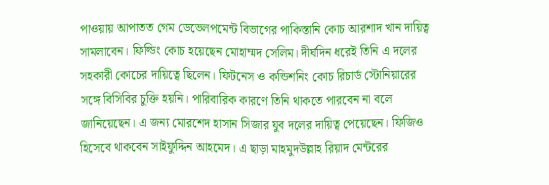পাওয়ায় আপাতত গেম ডেভেলপমেন্ট বিভাগের পাকিস্তানি কোচ আরশাদ খান দায়িত্ব সামলাবেন। ফিল্ডিং কোচ হয়েছেন মোহাম্মদ সেলিম। দীর্ঘদিন ধরেই তিনি এ দলের সহকারী কোচের দায়িত্বে ছিলেন। ফিটনেস ও কন্ডিশনিং কোচ রিচার্ড স্টোনিয়ারের সঙ্গে বিসিবির চুক্তি হয়নি। পারিবারিক কারণে তিনি থাকতে পারবেন না বলে জানিয়েছেন। এ জন্য মোরশেদ হাসান সিজার যুব দলের দায়িত্ব পেয়েছেন। ফিজিও হিসেবে থাকবেন সাইফুদ্দিন আহমেদ। এ ছাড়া মাহমুদউল্লাহ রিয়াদ মেন্টরের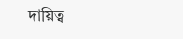দায়িত্ব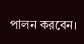পালন করবেন।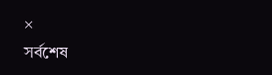×
সর্বশেষ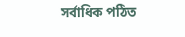সর্বাধিক পঠিত